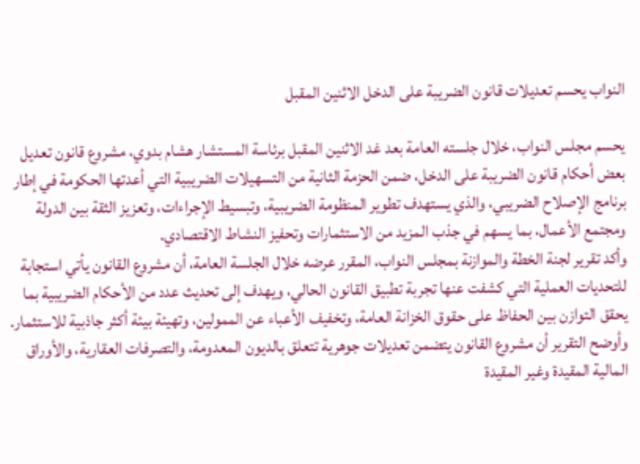النواب يحسم تعديلات قانون الضريبة على الدخل الاثنين المقبل

يحسم مجلس النواب، خلال جلسته العامة بعد غد الاثنين المقبل برئاسة المستشار هشام بدوي، مشروع قانون تعديل بعض أحكام قانون الضريبة على الدخل، ضمن الحزمة الثانية من التسهيلات الضريبية التي أعدتها الحكومة في إطار برنامج الإصلاح الضريبي، والذي يستهدف تطوير المنظومة الضريبية، وتبسيط الإجراءات، وتعزيز الثقة بين الدولة ومجتمع الأعمال، بما يسهم في جذب المزيد من الاستثمارات وتحفيز النشاط الاقتصادي.
وأكد تقرير لجنة الخطة والموازنة بمجلس النواب، المقرر عرضه خلال الجلسة العامة، أن مشروع القانون يأتي استجابة للتحديات العملية التي كشفت عنها تجربة تطبيق القانون الحالي، ويهدف إلى تحديث عدد من الأحكام الضريبية بما يحقق التوازن بين الحفاظ على حقوق الخزانة العامة، وتخفيف الأعباء عن الممولين، وتهيئة بيئة أكثر جاذبية للاستثمار.
وأوضح التقرير أن مشروع القانون يتضمن تعديلات جوهرية تتعلق بالديون المعدومة، والتصرفات العقارية، والأوراق المالية المقيدة وغير المقيدة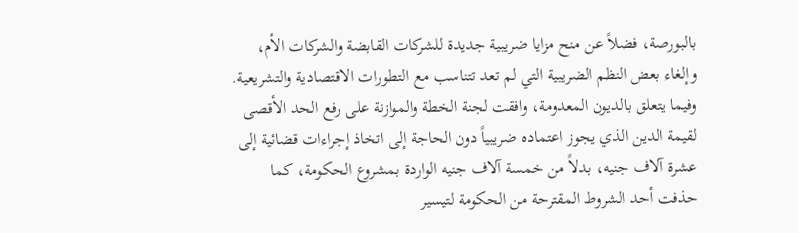بالبورصة، فضلاً عن منح مزايا ضريبية جديدة للشركات القابضة والشركات الأم، وإلغاء بعض النظم الضريبية التي لم تعد تتناسب مع التطورات الاقتصادية والتشريعية.
وفيما يتعلق بالديون المعدومة، وافقت لجنة الخطة والموازنة على رفع الحد الأقصى لقيمة الدين الذي يجوز اعتماده ضريبياً دون الحاجة إلى اتخاذ إجراءات قضائية إلى عشرة آلاف جنيه، بدلاً من خمسة آلاف جنيه الواردة بمشروع الحكومة، كما حذفت أحد الشروط المقترحة من الحكومة لتيسير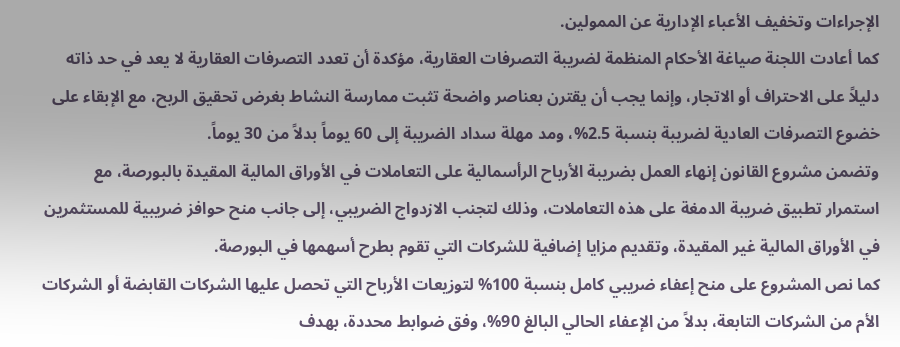الإجراءات وتخفيف الأعباء الإدارية عن الممولين.
كما أعادت اللجنة صياغة الأحكام المنظمة لضريبة التصرفات العقارية، مؤكدة أن تعدد التصرفات العقارية لا يعد في حد ذاته دليلاً على الاحتراف أو الاتجار، وإنما يجب أن يقترن بعناصر واضحة تثبت ممارسة النشاط بغرض تحقيق الربح، مع الإبقاء على خضوع التصرفات العادية لضريبة بنسبة 2.5%، ومد مهلة سداد الضريبة إلى 60 يوماً بدلاً من 30 يوماً.
وتضمن مشروع القانون إنهاء العمل بضريبة الأرباح الرأسمالية على التعاملات في الأوراق المالية المقيدة بالبورصة، مع استمرار تطبيق ضريبة الدمغة على هذه التعاملات، وذلك لتجنب الازدواج الضريبي، إلى جانب منح حوافز ضريبية للمستثمرين في الأوراق المالية غير المقيدة، وتقديم مزايا إضافية للشركات التي تقوم بطرح أسهمها في البورصة.
كما نص المشروع على منح إعفاء ضريبي كامل بنسبة 100% لتوزيعات الأرباح التي تحصل عليها الشركات القابضة أو الشركات الأم من الشركات التابعة، بدلاً من الإعفاء الحالي البالغ 90%، وفق ضوابط محددة، بهدف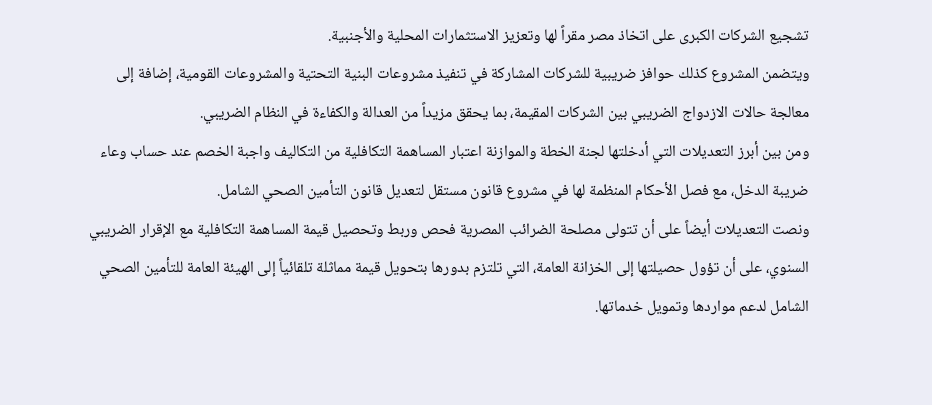تشجيع الشركات الكبرى على اتخاذ مصر مقراً لها وتعزيز الاستثمارات المحلية والأجنبية.
ويتضمن المشروع كذلك حوافز ضريبية للشركات المشاركة في تنفيذ مشروعات البنية التحتية والمشروعات القومية، إضافة إلى معالجة حالات الازدواج الضريبي بين الشركات المقيمة، بما يحقق مزيداً من العدالة والكفاءة في النظام الضريبي.
ومن بين أبرز التعديلات التي أدخلتها لجنة الخطة والموازنة اعتبار المساهمة التكافلية من التكاليف واجبة الخصم عند حساب وعاء ضريبة الدخل، مع فصل الأحكام المنظمة لها في مشروع قانون مستقل لتعديل قانون التأمين الصحي الشامل.
ونصت التعديلات أيضاً على أن تتولى مصلحة الضرائب المصرية فحص وربط وتحصيل قيمة المساهمة التكافلية مع الإقرار الضريبي السنوي، على أن تؤول حصيلتها إلى الخزانة العامة، التي تلتزم بدورها بتحويل قيمة مماثلة تلقائياً إلى الهيئة العامة للتأمين الصحي الشامل لدعم مواردها وتمويل خدماتها.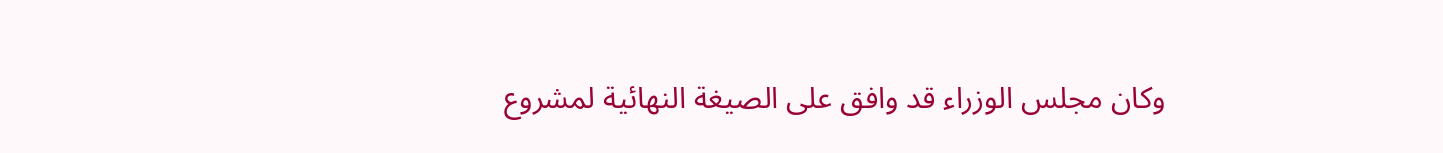وكان مجلس الوزراء قد وافق على الصيغة النهائية لمشروع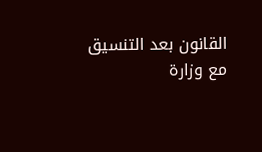القانون بعد التنسيق مع وزارة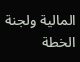المالية ولجنة الخطة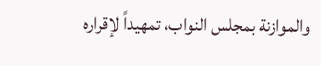والموازنة بمجلس النواب، تمهيداً لإقراره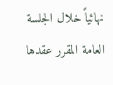نهائياً خلال الجلسة العامة المقرر عقدها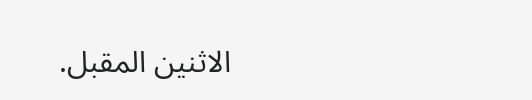الاثنين المقبل.